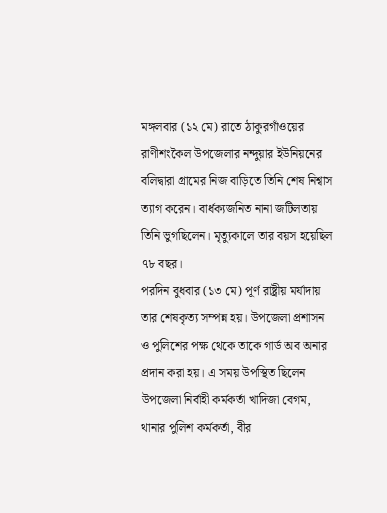মঙ্গলবার (১২ মে) রাতে ঠাকুরগাঁওয়ের রাণীশংকৈল উপজেলার নন্দুয়ার ইউনিয়নের বলিদ্বারা গ্রামের নিজ বাড়িতে তিনি শেষ নিশ্বাস ত্যাগ করেন। বার্ধক্যজনিত নানা জটিলতায় তিনি ভুগছিলেন। মৃত্যুকালে তার বয়স হয়েছিল ৭৮ বছর।
পরদিন বুধবার (১৩ মে) পূর্ণ রাষ্ট্রীয় মর্যাদায় তার শেষকৃত্য সম্পন্ন হয়। উপজেলা প্রশাসন ও পুলিশের পক্ষ থেকে তাকে গার্ড অব অনার প্রদান করা হয়। এ সময় উপস্থিত ছিলেন উপজেলা নির্বাহী কর্মকর্তা খাদিজা বেগম, থানার পুলিশ কর্মকর্তা, বীর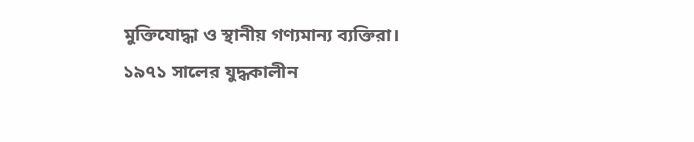মুক্তিযোদ্ধা ও স্থানীয় গণ্যমান্য ব্যক্তিরা।
১৯৭১ সালের যুদ্ধকালীন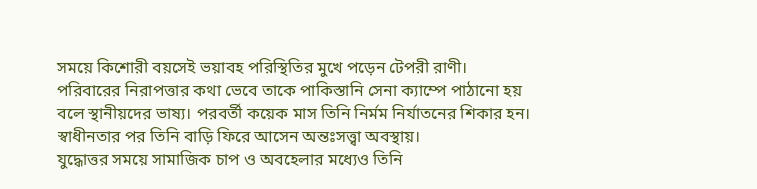সময়ে কিশোরী বয়সেই ভয়াবহ পরিস্থিতির মুখে পড়েন টেপরী রাণী। পরিবারের নিরাপত্তার কথা ভেবে তাকে পাকিস্তানি সেনা ক্যাম্পে পাঠানো হয় বলে স্থানীয়দের ভাষ্য। পরবর্তী কয়েক মাস তিনি নির্মম নির্যাতনের শিকার হন। স্বাধীনতার পর তিনি বাড়ি ফিরে আসেন অন্তঃসত্ত্বা অবস্থায়।
যুদ্ধোত্তর সময়ে সামাজিক চাপ ও অবহেলার মধ্যেও তিনি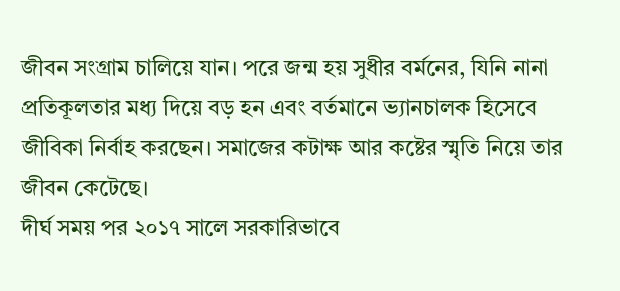জীবন সংগ্রাম চালিয়ে যান। পরে জন্ম হয় সুধীর বর্মনের, যিনি নানা প্রতিকূলতার মধ্য দিয়ে বড় হন এবং বর্তমানে ভ্যানচালক হিসেবে জীবিকা নির্বাহ করছেন। সমাজের কটাক্ষ আর কষ্টের স্মৃতি নিয়ে তার জীবন কেটেছে।
দীর্ঘ সময় পর ২০১৭ সালে সরকারিভাবে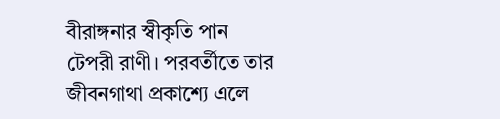বীরাঙ্গনার স্বীকৃতি পান টেপরী রাণী। পরবর্তীতে তার জীবনগাথা প্রকাশ্যে এলে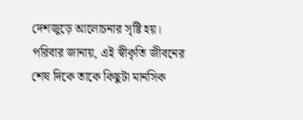দেশজুড়ে আলোচনার সৃষ্টি হয়। পরিবার জানায়, এই স্বীকৃতি জীবনের শেষ দিকে তাকে কিছুটা মানসিক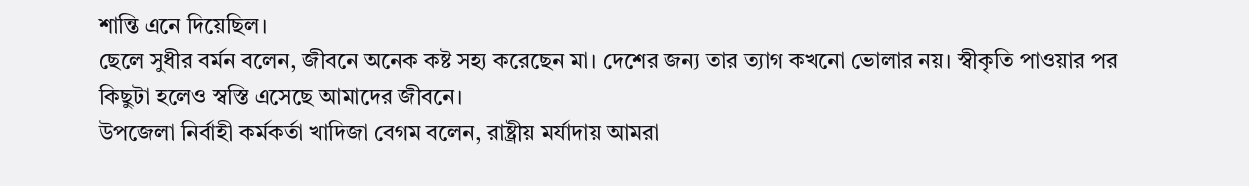শান্তি এনে দিয়েছিল।
ছেলে সুধীর বর্মন বলেন, জীবনে অনেক কষ্ট সহ্য করেছেন মা। দেশের জন্য তার ত্যাগ কখনো ভোলার নয়। স্বীকৃতি পাওয়ার পর কিছুটা হলেও স্বস্তি এসেছে আমাদের জীবনে।
উপজেলা নির্বাহী কর্মকর্তা খাদিজা বেগম বলেন, রাষ্ট্রীয় মর্যাদায় আমরা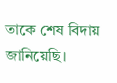তাকে শেষ বিদায় জানিয়েছি।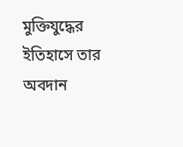মুক্তিযুদ্ধের ইতিহাসে তার অবদান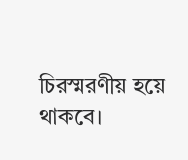চিরস্মরণীয় হয়ে থাকবে।